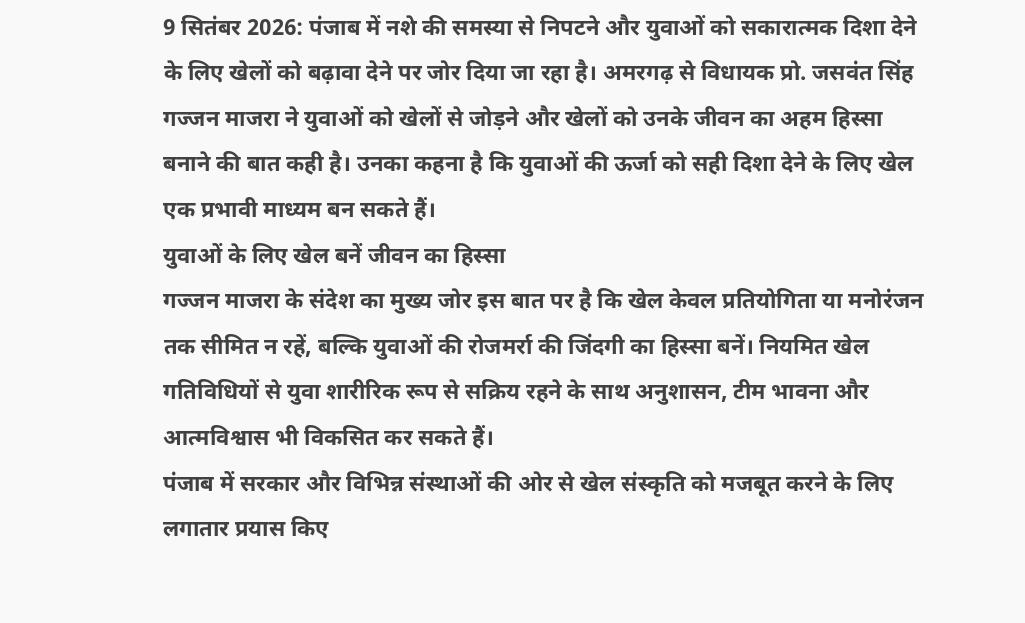9 सितंबर 2026: पंजाब में नशे की समस्या से निपटने और युवाओं को सकारात्मक दिशा देने के लिए खेलों को बढ़ावा देने पर जोर दिया जा रहा है। अमरगढ़ से विधायक प्रो. जसवंत सिंह गज्जन माजरा ने युवाओं को खेलों से जोड़ने और खेलों को उनके जीवन का अहम हिस्सा बनाने की बात कही है। उनका कहना है कि युवाओं की ऊर्जा को सही दिशा देने के लिए खेल एक प्रभावी माध्यम बन सकते हैं।
युवाओं के लिए खेल बनें जीवन का हिस्सा
गज्जन माजरा के संदेश का मुख्य जोर इस बात पर है कि खेल केवल प्रतियोगिता या मनोरंजन तक सीमित न रहें, बल्कि युवाओं की रोजमर्रा की जिंदगी का हिस्सा बनें। नियमित खेल गतिविधियों से युवा शारीरिक रूप से सक्रिय रहने के साथ अनुशासन, टीम भावना और आत्मविश्वास भी विकसित कर सकते हैं।
पंजाब में सरकार और विभिन्न संस्थाओं की ओर से खेल संस्कृति को मजबूत करने के लिए लगातार प्रयास किए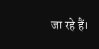जा रहे हैं।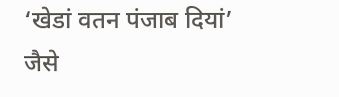‘खेडां वतन पंजाब दियां’ जैसे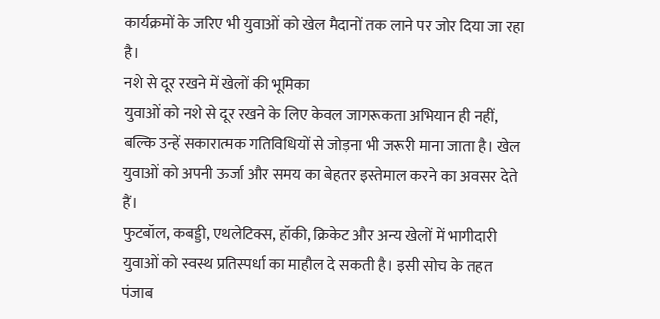कार्यक्रमों के जरिए भी युवाओं को खेल मैदानों तक लाने पर जोर दिया जा रहा है।
नशे से दूर रखने में खेलों की भूमिका
युवाओं को नशे से दूर रखने के लिए केवल जागरूकता अभियान ही नहीं, बल्कि उन्हें सकारात्मक गतिविधियों से जोड़ना भी जरूरी माना जाता है। खेल युवाओं को अपनी ऊर्जा और समय का बेहतर इस्तेमाल करने का अवसर देते हैं।
फुटबॉल, कबड्डी, एथलेटिक्स, हॉकी, क्रिकेट और अन्य खेलों में भागीदारी युवाओं को स्वस्थ प्रतिस्पर्धा का माहौल दे सकती है। इसी सोच के तहत पंजाब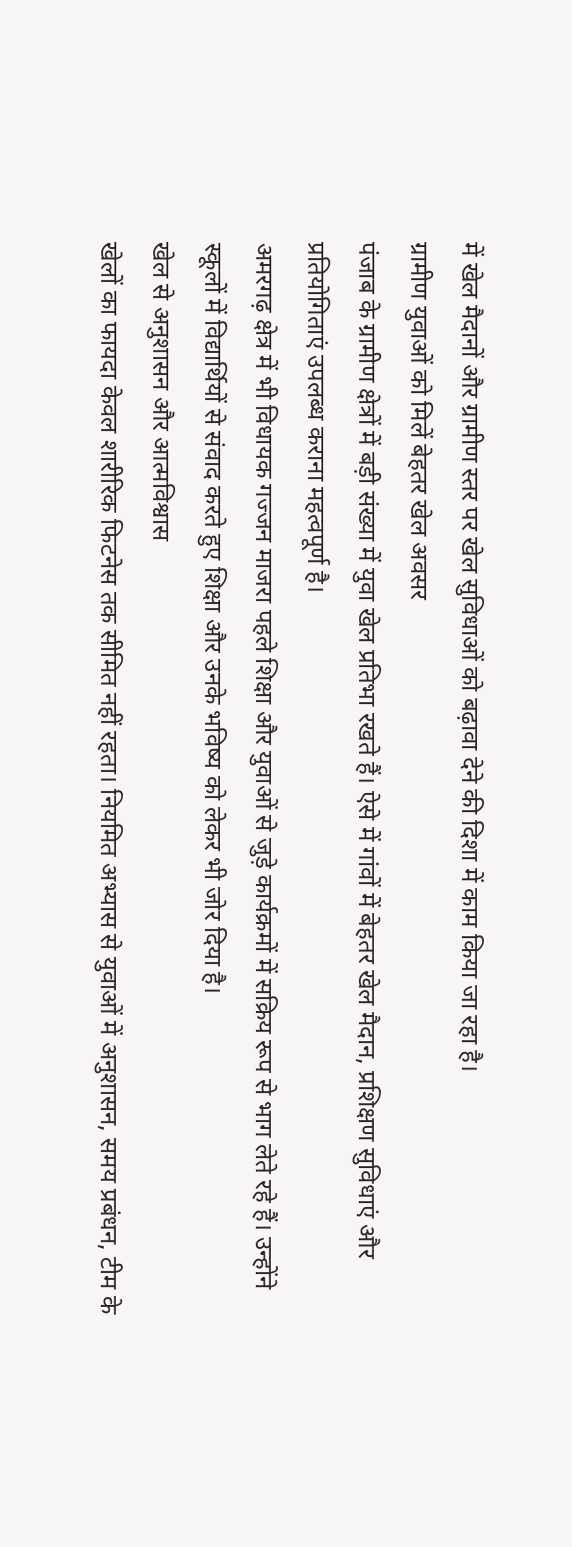में खेल मैदानों और ग्रामीण स्तर पर खेल सुविधाओं को बढ़ावा देने की दिशा में काम किया जा रहा है।
ग्रामीण युवाओं को मिलें बेहतर खेल अवसर
पंजाब के ग्रामीण क्षेत्रों में बड़ी संख्या में युवा खेल प्रतिभा रखते हैं। ऐसे में गांवों में बेहतर खेल मैदान, प्रशिक्षण सुविधाएं और प्रतियोगिताएं उपलब्ध कराना महत्वपूर्ण है।
अमरगढ़ क्षेत्र में भी विधायक गज्जन माजरा पहले शिक्षा और युवाओं से जुड़े कार्यक्रमों में सक्रिय रूप से भाग लेते रहे हैं। उन्होंने स्कूलों में विद्यार्थियों से संवाद करते हुए शिक्षा और उनके भविष्य को लेकर भी जोर दिया है।
खेल से अनुशासन और आत्मविश्वास
खेलों का फायदा केवल शारीरिक फिटनेस तक सीमित नहीं रहता। नियमित अभ्यास से युवाओं में अनुशासन, समय प्रबंधन, टीम के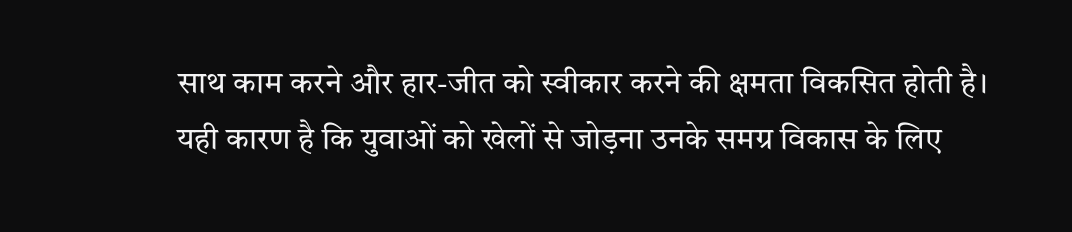साथ काम करने और हार-जीत को स्वीकार करने की क्षमता विकसित होती है।
यही कारण है कि युवाओं को खेलों से जोड़ना उनके समग्र विकास के लिए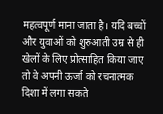महत्वपूर्ण माना जाता है। यदि बच्चों और युवाओं को शुरुआती उम्र से ही खेलों के लिए प्रोत्साहित किया जाए तो वे अपनी ऊर्जा को रचनात्मक दिशा में लगा सकते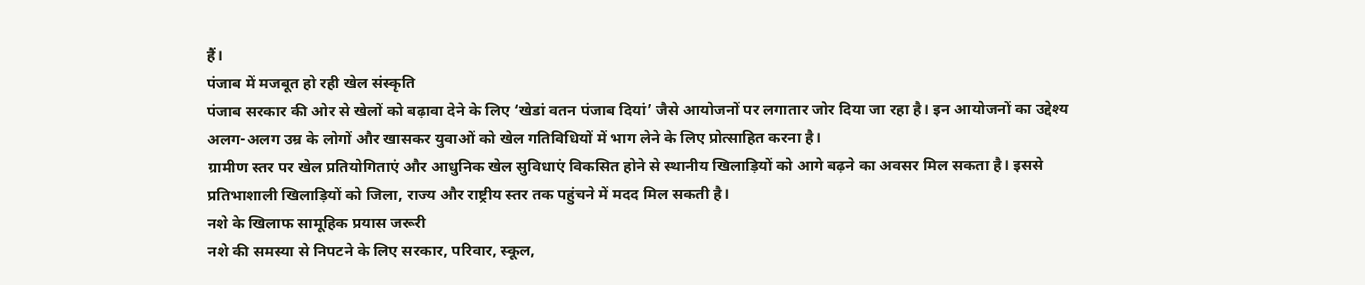हैं।
पंजाब में मजबूत हो रही खेल संस्कृति
पंजाब सरकार की ओर से खेलों को बढ़ावा देने के लिए ‘खेडां वतन पंजाब दियां’ जैसे आयोजनों पर लगातार जोर दिया जा रहा है। इन आयोजनों का उद्देश्य अलग-अलग उम्र के लोगों और खासकर युवाओं को खेल गतिविधियों में भाग लेने के लिए प्रोत्साहित करना है।
ग्रामीण स्तर पर खेल प्रतियोगिताएं और आधुनिक खेल सुविधाएं विकसित होने से स्थानीय खिलाड़ियों को आगे बढ़ने का अवसर मिल सकता है। इससे प्रतिभाशाली खिलाड़ियों को जिला, राज्य और राष्ट्रीय स्तर तक पहुंचने में मदद मिल सकती है।
नशे के खिलाफ सामूहिक प्रयास जरूरी
नशे की समस्या से निपटने के लिए सरकार, परिवार, स्कूल,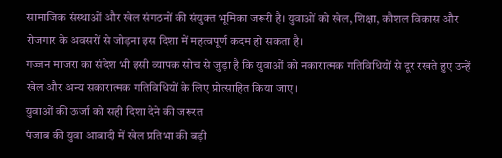सामाजिक संस्थाओं और खेल संगठनों की संयुक्त भूमिका जरूरी है। युवाओं को खेल, शिक्षा, कौशल विकास और रोजगार के अवसरों से जोड़ना इस दिशा में महत्वपूर्ण कदम हो सकता है।
गज्जन माजरा का संदेश भी इसी व्यापक सोच से जुड़ा है कि युवाओं को नकारात्मक गतिविधियों से दूर रखते हुए उन्हें खेल और अन्य सकारात्मक गतिविधियों के लिए प्रोत्साहित किया जाए।
युवाओं की ऊर्जा को सही दिशा देने की जरूरत
पंजाब की युवा आबादी में खेल प्रतिभा की बड़ी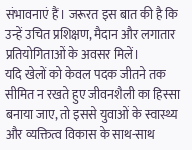संभावनाएं हैं। जरूरत इस बात की है कि उन्हें उचित प्रशिक्षण, मैदान और लगातार प्रतियोगिताओं के अवसर मिलें।
यदि खेलों को केवल पदक जीतने तक सीमित न रखते हुए जीवनशैली का हिस्सा बनाया जाए, तो इससे युवाओं के स्वास्थ्य और व्यक्तित्व विकास के साथ-साथ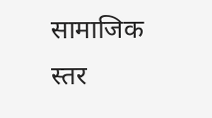सामाजिक स्तर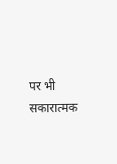पर भी सकारात्मक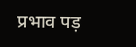प्रभाव पड़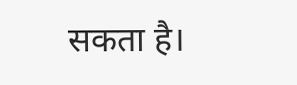सकता है।